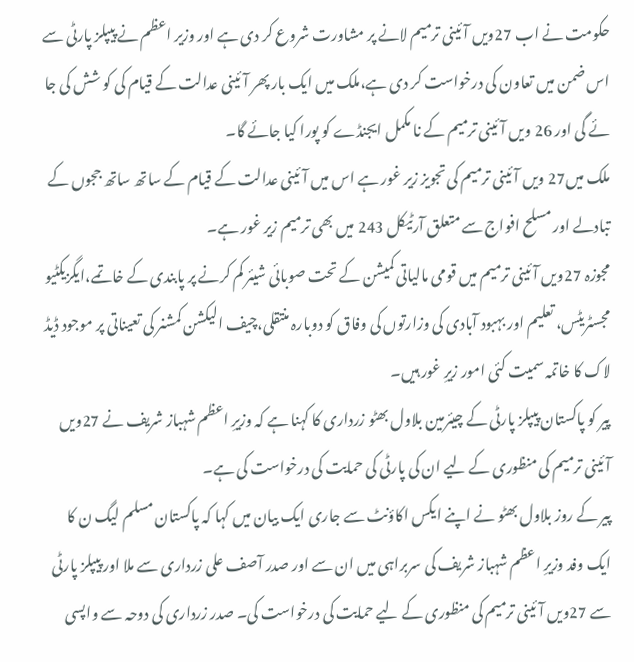حکومت نے اب 27ویں آئینی ترمیم لانے پر مشاورت شروع کر دی ہے اور وزیر اعظم نے پیپلز پارٹی سے اس ضمن میں تعاون کی درخواست کر دی ہے،ملک میں ایک بار پھر آئینی عدالت کے قیام کی کو شش کی جا ئے گی اور 26 ویں آئینی ترمیم کے نا مکمل ایجنڈے کو پورا کیا جائے گا۔
ملک میں27 ویں آئینی ترمیم کی تجویز زیر غور ہے اس میں آئینی عدالت کے قیام کے ساتھ ساتھ ججوں کے تبادلے اور مسلح افواج سے متعلق آرٹیکل 243 میں بھی ترمیم زیر غور ہے۔
مجوزہ 27ویں آئینی ترمیم میں قومی مالیاتی کمیشن کے تحت صوبائی شیئر کم کرنے پر پابندی کے خاتمے،ایگزیکٹیو مجسٹریٹس، تعلیم اور بہبود آبادی کی وزارتوں کی وفاق کو دوبارہ منتقلی،چیف الیکشن کمشنر کی تعیناتی پر موجود ڈیڈ لاک کا خاتمہ سمیت کئی امور زیرِ غور ہیں۔
پیر کو پاکستان پیپلز پارٹی کے چیئرمین بلاول بھٹو زرداری کا کہنا ہے کہ وزیرِ اعظم شہباز شریف نے 27ویں آئینی ترمیم کی منظوری کے لیے ان کی پارٹی کی حمایت کی درخواست کی ہے۔
پیر کے روز بلاول بھٹو نے اپنے ایکس اکاؤنٹ سے جاری ایک بیان میں کہا کہ پاکستان مسلم لیگ ن کا ایک وفد وزیرِ اعظم شہباز شریف کی سربراہی میں ان سے اور صدر آصف علی زرداری سے ملا اور پیپلز پارٹی سے 27ویں آئینی ترمیم کی منظوری کے لیے حمایت کی درخواست کی۔ صدر زرداری کی دوحہ سے واپسی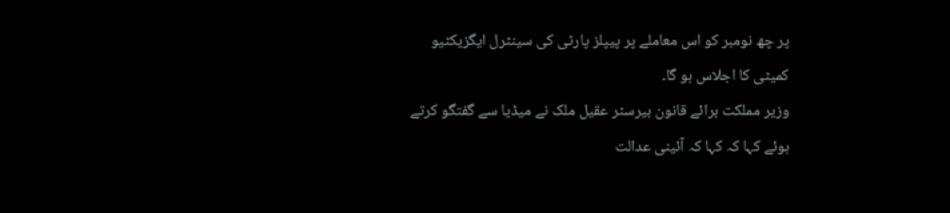پر چھ نومبر کو اس معاملے پر پیپلز پارٹی کی سینٹرل ایگزیکٹیو کمیٹی کا اجلاس ہو گا۔
وزیر مملکت برائے قانون بیرسٹر عقیل ملک نے میڈیا سے گفتگو کرتے ہوئے کہا کہ کہا کہ آئینی عدالت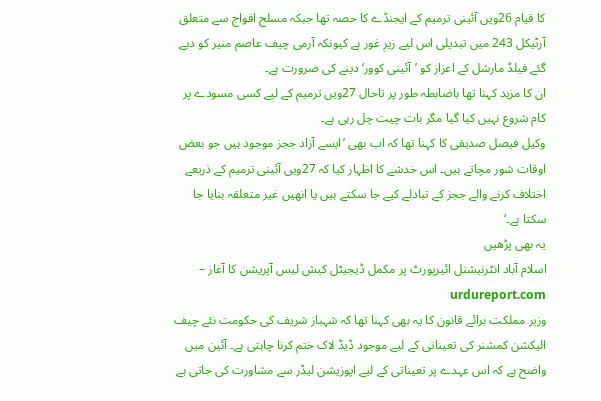کا قیام 26ویں آئینی ترمیم کے ایجنڈے کا حصہ تھا جبکہ مسلح افواج سے متعلق آرٹیکل 243 میں تبدیلی اس لیے زیرِ غور ہے کیونکہ آرمی چیف عاصم منیر کو دیے گئے فیلڈ مارشل کے اعزاز کو ’آئینی کوور‘ دینے کی ضرورت ہے۔
ان کا مزید کہنا تھا باضابطہ طور پر تاحال 27ویں ترمیم کے لیے کسی مسودے پر کام شروع نہیں کیا گیا مگر بات چیت چل رہی ہے۔
وکیل فیصل صدیقی کا کہنا تھا کہ اب بھی ’ایسے آزاد ججز موجود ہیں جو بعض اوقات شور مچاتے ہیں۔ اس خدشے کا اظہار کیا کہ 27ویں آئینی ترمیم کے ذریعے اختلاف کرنے والے ججز کے تبادلے کیے جا سکتے ہیں یا انھیں غیر متعلقہ بنایا جا سکتا ہے۔‘
یہ بھی پڑھیں
اسلام آباد انٹرنیشنل ائیرپورٹ پر مکمل ڈیجیٹل کیش لیس آپریشن کا آغاز – urdureport.com
وزیر مملکت برائے قانون کا یہ بھی کہنا تھا کہ شہباز شریف کی حکومت نئے چیف الیکشن کمشنر کی تعیناتی کے لیے موجود ڈیڈ لاک ختم کرنا چاہتی ہے۔ آئین میں واضح ہے کہ اس عہدے پر تعیناتی کے لیے اپوزیشن لیڈر سے مشاورت کی جاتی ہے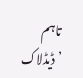تاہم ’ڈیڈلاک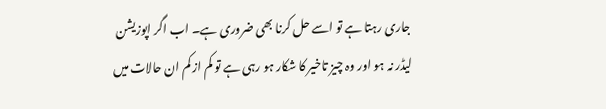جاری رہتا ہے تو اسے حل کرنا بھی ضروری ہے۔ اب اگر اپوزیشن لیڈر نہ ہو اور وہ چیز تاخیر کا شکار ہو رہی ہے تو کم از کم ان حالات میں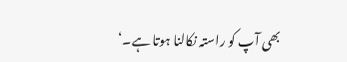بھی آپ کو راستہ نکالنا ہوتا ہے۔‘